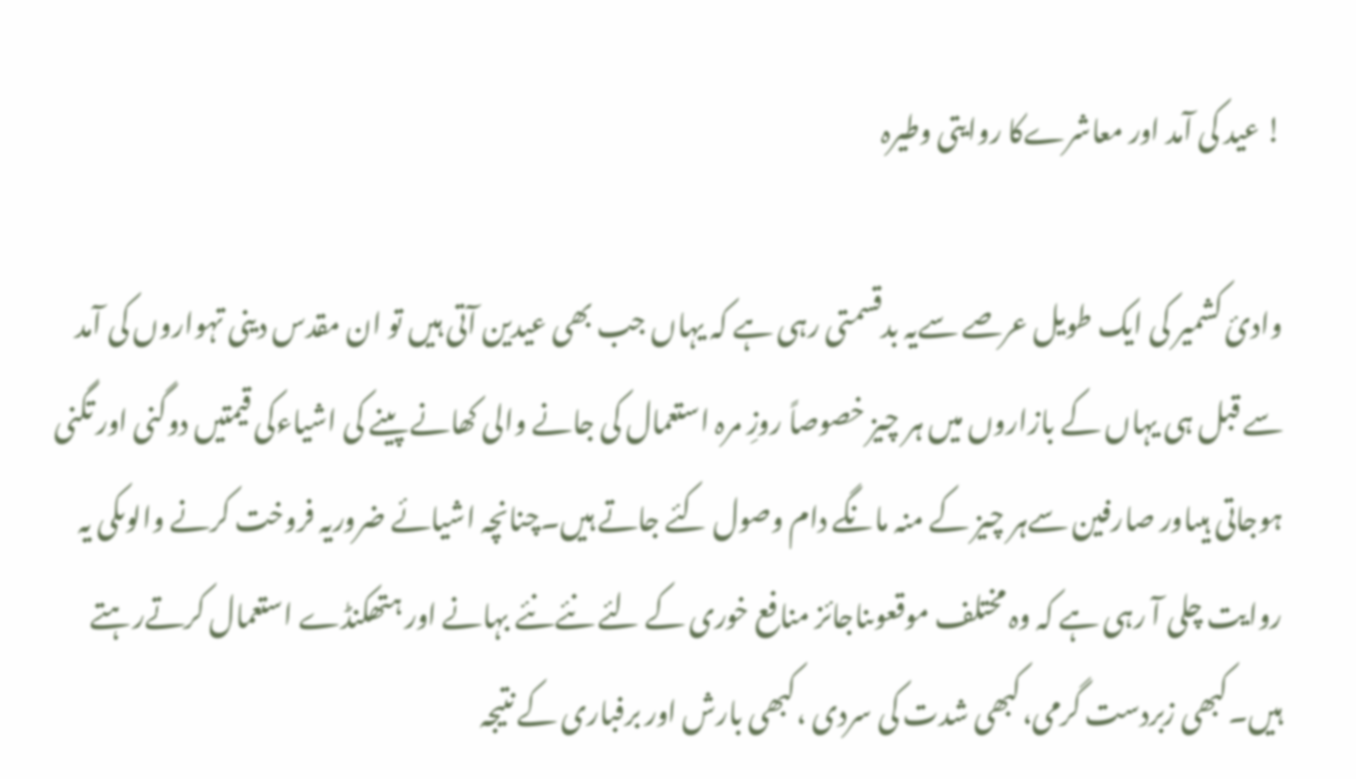! عید کی آمد اور معاشرےکا روایتی وطیرہ

وادیٔ کشمیر کی ایک طویل عرصے سےیہ بدقسمتی رہی ہے کہ یہاں جب بھی عیدین آتی ہیں تو ان مقدس دینی تہواروں کی آمد سے قبل ہی یہاں کے بازاروں میں ہر چیز خصوصاً روزِ مرہ استعمال کی جانے والی کھانے پینے کی اشیاءکی قیمتیں دوگنی اور تگنی ہوجاتی ہیںاور صارفین سےہر چیز کے منہ مانگے دام وصول کئے جاتے ہیں۔چنانچہ اشیائے ضروریہ فروخت کرنے والوںکی یہ روایت چلی آ رہی ہے کہ وہ مختلف موقعوںناجائز منافع خوری کے لئے نئےنئے بہانے اور ہتھکنڈے استعمال کرتےرہتے ہیں۔کبھی زبردست گرمی،کبھی شدت کی سردی ،کبھی بارش اور برفباری کے نتیجہ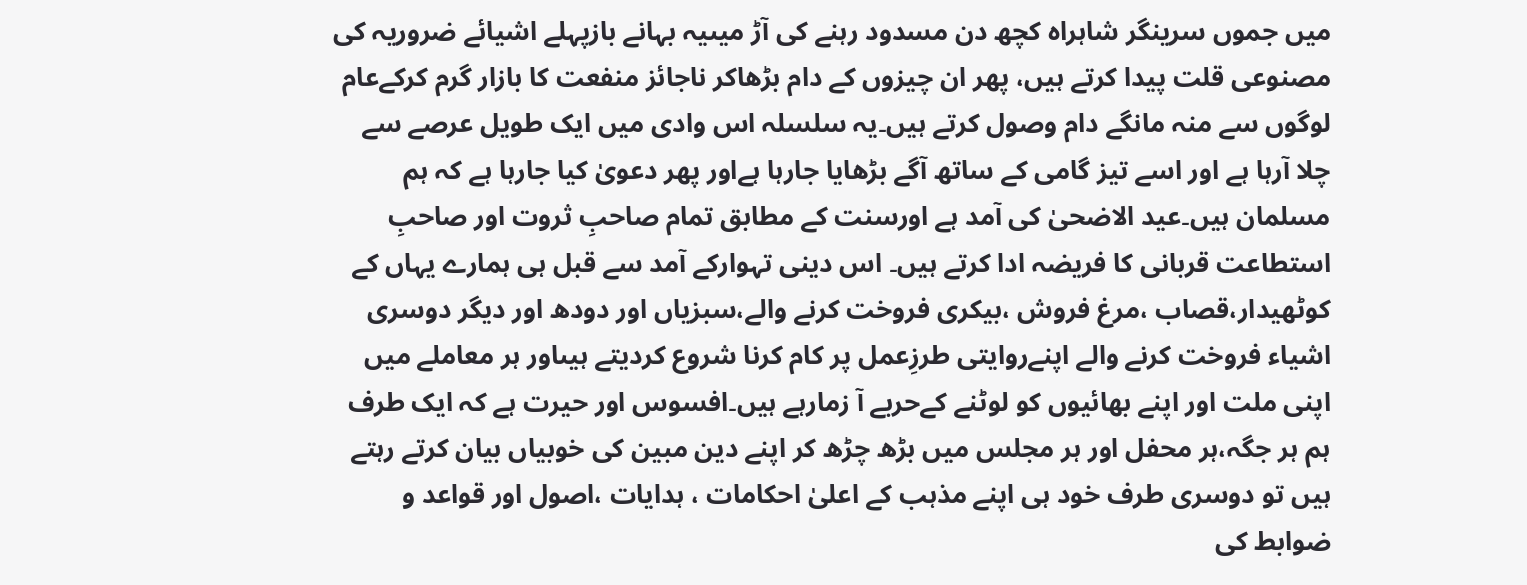میں جموں سرینگر شاہراہ کچھ دن مسدود رہنے کی آڑ میںیہ بہانے بازپہلے اشیائے ضروریہ کی مصنوعی قلت پیدا کرتے ہیں، پھر ان چیزوں کے دام بڑھاکر ناجائز منفعت کا بازار گرم کرکےعام لوگوں سے منہ مانگے دام وصول کرتے ہیں۔یہ سلسلہ اس وادی میں ایک طویل عرصے سے چلا آرہا ہے اور اسے تیز گامی کے ساتھ آگے بڑھایا جارہا ہےاور پھر دعویٰ کیا جارہا ہے کہ ہم مسلمان ہیں۔عید الاضحیٰ کی آمد ہے اورسنت کے مطابق تمام صاحبِ ثروت اور صاحبِ استطاعت قربانی کا فریضہ ادا کرتے ہیں۔ اس دینی تہوارکے آمد سے قبل ہی ہمارے یہاں کے کوٹھیدار،قصاب ،مرغ فروش ،بیکری فروخت کرنے والے،سبزیاں اور دودھ اور دیگر دوسری اشیاء فروخت کرنے والے اپنےروایتی طرزِعمل پر کام کرنا شروع کردیتے ہیںاور ہر معاملے میں اپنی ملت اور اپنے بھائیوں کو لوٹنے کےحربے آ زمارہے ہیں۔افسوس اور حیرت ہے کہ ایک طرف ہم ہر جگہ،ہر محفل اور ہر مجلس میں بڑھ چڑھ کر اپنے دین مبین کی خوبیاں بیان کرتے رہتے ہیں تو دوسری طرف خود ہی اپنے مذہب کے اعلیٰ احکامات ، ہدایات ،اصول اور قواعد و ضوابط کی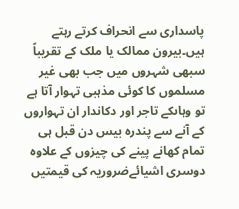پاسداری سے انحراف کرتے رہتے ہیں۔بیرون ممالک یا ملک کے تقریباً سبھی شہروں میں جب بھی غیر مسلموں کا کوئی مذہبی تہوار آتا ہے تو وہاںکے تاجر اور دکاندار ان تہواروں کے آنے سے پندرہ بیس دن قبل ہی تمام کھانے پینے کی چیزوں کے علاوہ دوسری اشیائےضروریہ کی قیمتیں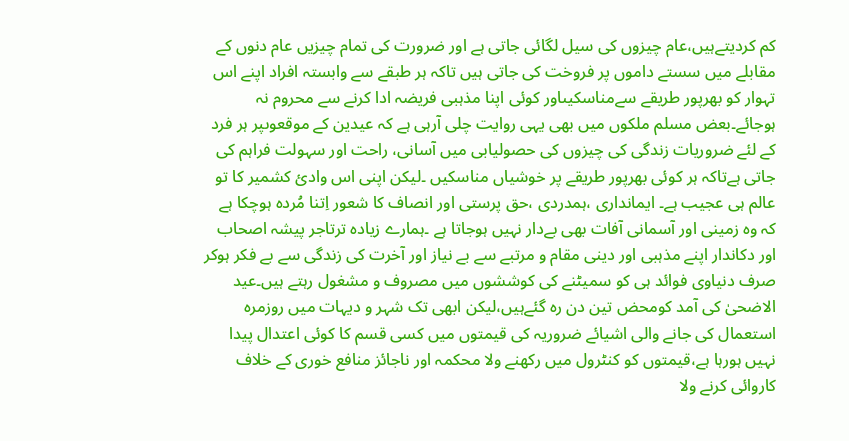کم کردیتےہیں،عام چیزوں کی سیل لگائی جاتی ہے اور ضرورت کی تمام چیزیں عام دنوں کے مقابلے میں سستے داموں پر فروخت کی جاتی ہیں تاکہ ہر طبقے سے وابستہ افراد اپنے اس تہوار کو بھرپور طریقے سےمناسکیںاور کوئی اپنا مذہبی فریضہ ادا کرنے سے محروم نہ ہوجائے۔بعض مسلم ملکوں میں بھی یہی روایت چلی آرہی ہے کہ عیدین کے موقعوںپر ہر فرد کے لئے ضروریات زندگی کی چیزوں کی حصولیابی میں آسانی، راحت اور سہولت فراہم کی جاتی ہےتاکہ ہر کوئی بھرپور طریقے پر خوشیاں مناسکیں ۔لیکن اپنی اس وادیٔ کشمیر کا تو عالم ہی عجیب ہے۔ ایمانداری ،ہمدردی ،حق پرستی اور انصاف کا شعور اِتنا مُردہ ہوچکا ہے کہ وہ زمینی اور آسمانی آفات بھی بےدار نہیں ہوجاتا ہے ۔ہمارے زیادہ ترتاجر پیشہ اصحاب اور دکاندار اپنے مذہبی اور دینی مقام و مرتبے سے بے نیاز اور آخرت کی زندگی سے بے فکر ہوکر صرف دنیاوی فوائد ہی کو سمیٹنے کی کوششوں میں مصروف و مشغول رہتے ہیں۔عید الاضحیٰ کی آمد کومحض تین دن رہ گئےہیں،لیکن ابھی تک شہر و دیہات میں روزمرہ استعمال کی جانے والی اشیائے ضروریہ کی قیمتوں میں کسی قسم کا کوئی اعتدال پیدا نہیں ہورہا ہے،قیمتوں کو کنٹرول میں رکھنے ولا محکمہ اور ناجائز منافع خوری کے خلاف کاروائی کرنے ولا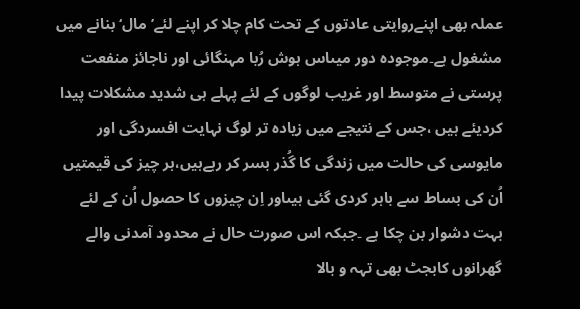عملہ بھی اپنےروایتی عادتوں کے تحت کام چلا کر اپنے لئے’مال‘ بنانے میں مشغول ہے۔موجودہ دور میںاس ہوش رُبا مہنگائی اور ناجائز منفعت پرستی نے متوسط اور غریب لوگوں کے لئے پہلے ہی شدید مشکلات پیدا کردیئے ہیں ،جس کے نتیجے میں زیادہ تر لوگ نہایت افسردگی اور مایوسی کی حالت میں زندگی کا گُذر بسر کر رہےہیں،ہر چیز کی قیمتیں اُن کی بساط سے باہر کردی گئی ہیںاور اِن چیزوں کا حصول اُن کے لئے بہت دشوار بن چکا ہے ۔جبکہ اس صورت حال نے محدود آمدنی والے گھرانوں کابجٹ بھی تہہ و بالا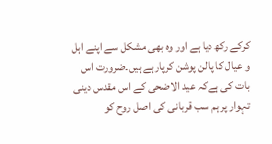کرکے رکھ دیا ہے اور وہ بھی مشکل سے اپنے اہل و عیال کا پالن پوشن کرپارہے ہیں۔ضرورت اس بات کی ہےکہ عید الاضحی کے اس مقدس دینی تہوار پر ہم سب قربانی کی اصل روح کو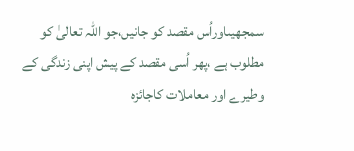سمجھیںاوراُس مقصد کو جانیں،جو اللہ تعالیٰ کو مطلوب ہے ،پھر اُسی مقصد کے پیش اپنی زندگی کے وطیرے اور معاملات کاجائزہ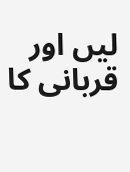لیں اور قربانی کا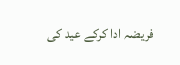فریضہ ادا کرکے عید کی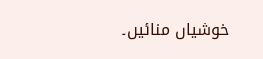خوشیاں منائیں۔